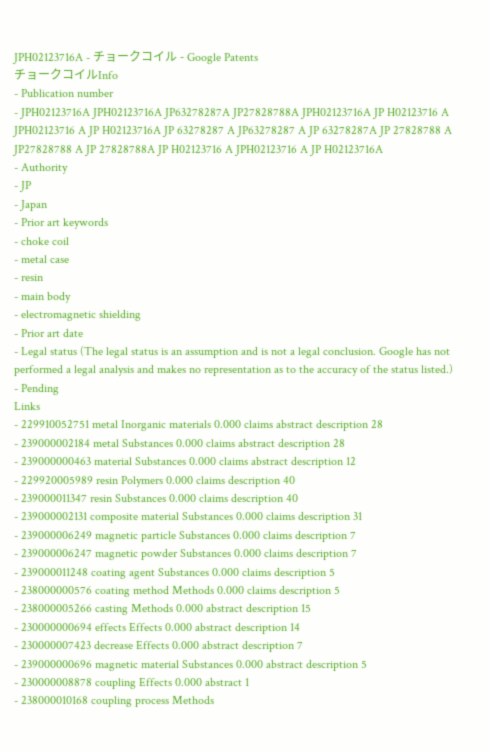JPH02123716A - チョークコイル - Google Patents
チョークコイルInfo
- Publication number
- JPH02123716A JPH02123716A JP63278287A JP27828788A JPH02123716A JP H02123716 A JPH02123716 A JP H02123716A JP 63278287 A JP63278287 A JP 63278287A JP 27828788 A JP27828788 A JP 27828788A JP H02123716 A JPH02123716 A JP H02123716A
- Authority
- JP
- Japan
- Prior art keywords
- choke coil
- metal case
- resin
- main body
- electromagnetic shielding
- Prior art date
- Legal status (The legal status is an assumption and is not a legal conclusion. Google has not performed a legal analysis and makes no representation as to the accuracy of the status listed.)
- Pending
Links
- 229910052751 metal Inorganic materials 0.000 claims abstract description 28
- 239000002184 metal Substances 0.000 claims abstract description 28
- 239000000463 material Substances 0.000 claims abstract description 12
- 229920005989 resin Polymers 0.000 claims description 40
- 239000011347 resin Substances 0.000 claims description 40
- 239000002131 composite material Substances 0.000 claims description 31
- 239000006249 magnetic particle Substances 0.000 claims description 7
- 239000006247 magnetic powder Substances 0.000 claims description 7
- 239000011248 coating agent Substances 0.000 claims description 5
- 238000000576 coating method Methods 0.000 claims description 5
- 238000005266 casting Methods 0.000 abstract description 15
- 230000000694 effects Effects 0.000 abstract description 14
- 230000007423 decrease Effects 0.000 abstract description 7
- 239000000696 magnetic material Substances 0.000 abstract description 5
- 230000008878 coupling Effects 0.000 abstract 1
- 238000010168 coupling process Methods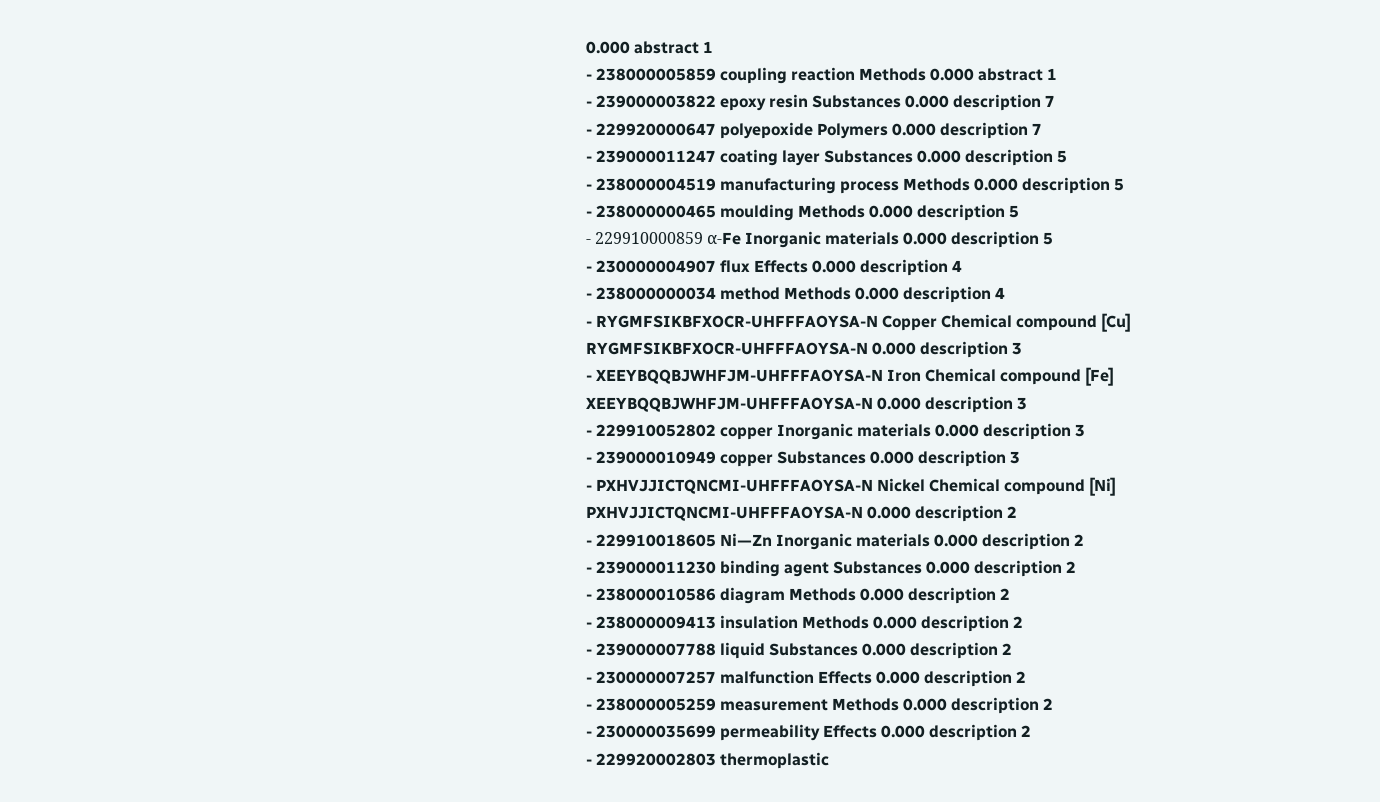0.000 abstract 1
- 238000005859 coupling reaction Methods 0.000 abstract 1
- 239000003822 epoxy resin Substances 0.000 description 7
- 229920000647 polyepoxide Polymers 0.000 description 7
- 239000011247 coating layer Substances 0.000 description 5
- 238000004519 manufacturing process Methods 0.000 description 5
- 238000000465 moulding Methods 0.000 description 5
- 229910000859 α-Fe Inorganic materials 0.000 description 5
- 230000004907 flux Effects 0.000 description 4
- 238000000034 method Methods 0.000 description 4
- RYGMFSIKBFXOCR-UHFFFAOYSA-N Copper Chemical compound [Cu] RYGMFSIKBFXOCR-UHFFFAOYSA-N 0.000 description 3
- XEEYBQQBJWHFJM-UHFFFAOYSA-N Iron Chemical compound [Fe] XEEYBQQBJWHFJM-UHFFFAOYSA-N 0.000 description 3
- 229910052802 copper Inorganic materials 0.000 description 3
- 239000010949 copper Substances 0.000 description 3
- PXHVJJICTQNCMI-UHFFFAOYSA-N Nickel Chemical compound [Ni] PXHVJJICTQNCMI-UHFFFAOYSA-N 0.000 description 2
- 229910018605 Ni—Zn Inorganic materials 0.000 description 2
- 239000011230 binding agent Substances 0.000 description 2
- 238000010586 diagram Methods 0.000 description 2
- 238000009413 insulation Methods 0.000 description 2
- 239000007788 liquid Substances 0.000 description 2
- 230000007257 malfunction Effects 0.000 description 2
- 238000005259 measurement Methods 0.000 description 2
- 230000035699 permeability Effects 0.000 description 2
- 229920002803 thermoplastic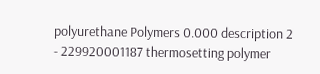polyurethane Polymers 0.000 description 2
- 229920001187 thermosetting polymer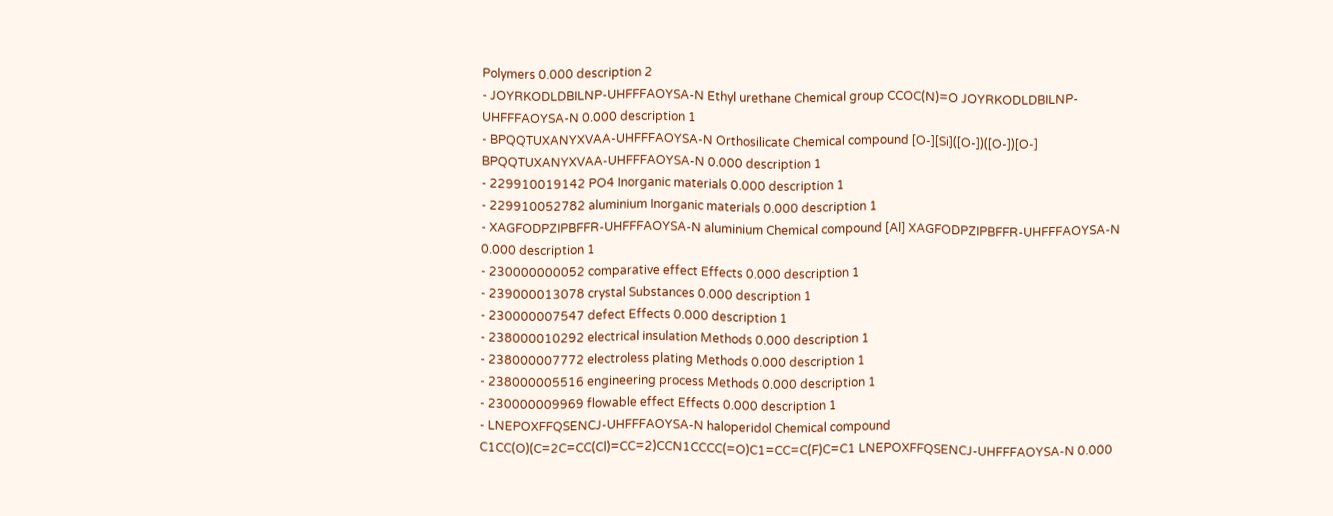Polymers 0.000 description 2
- JOYRKODLDBILNP-UHFFFAOYSA-N Ethyl urethane Chemical group CCOC(N)=O JOYRKODLDBILNP-UHFFFAOYSA-N 0.000 description 1
- BPQQTUXANYXVAA-UHFFFAOYSA-N Orthosilicate Chemical compound [O-][Si]([O-])([O-])[O-] BPQQTUXANYXVAA-UHFFFAOYSA-N 0.000 description 1
- 229910019142 PO4 Inorganic materials 0.000 description 1
- 229910052782 aluminium Inorganic materials 0.000 description 1
- XAGFODPZIPBFFR-UHFFFAOYSA-N aluminium Chemical compound [Al] XAGFODPZIPBFFR-UHFFFAOYSA-N 0.000 description 1
- 230000000052 comparative effect Effects 0.000 description 1
- 239000013078 crystal Substances 0.000 description 1
- 230000007547 defect Effects 0.000 description 1
- 238000010292 electrical insulation Methods 0.000 description 1
- 238000007772 electroless plating Methods 0.000 description 1
- 238000005516 engineering process Methods 0.000 description 1
- 230000009969 flowable effect Effects 0.000 description 1
- LNEPOXFFQSENCJ-UHFFFAOYSA-N haloperidol Chemical compound C1CC(O)(C=2C=CC(Cl)=CC=2)CCN1CCCC(=O)C1=CC=C(F)C=C1 LNEPOXFFQSENCJ-UHFFFAOYSA-N 0.000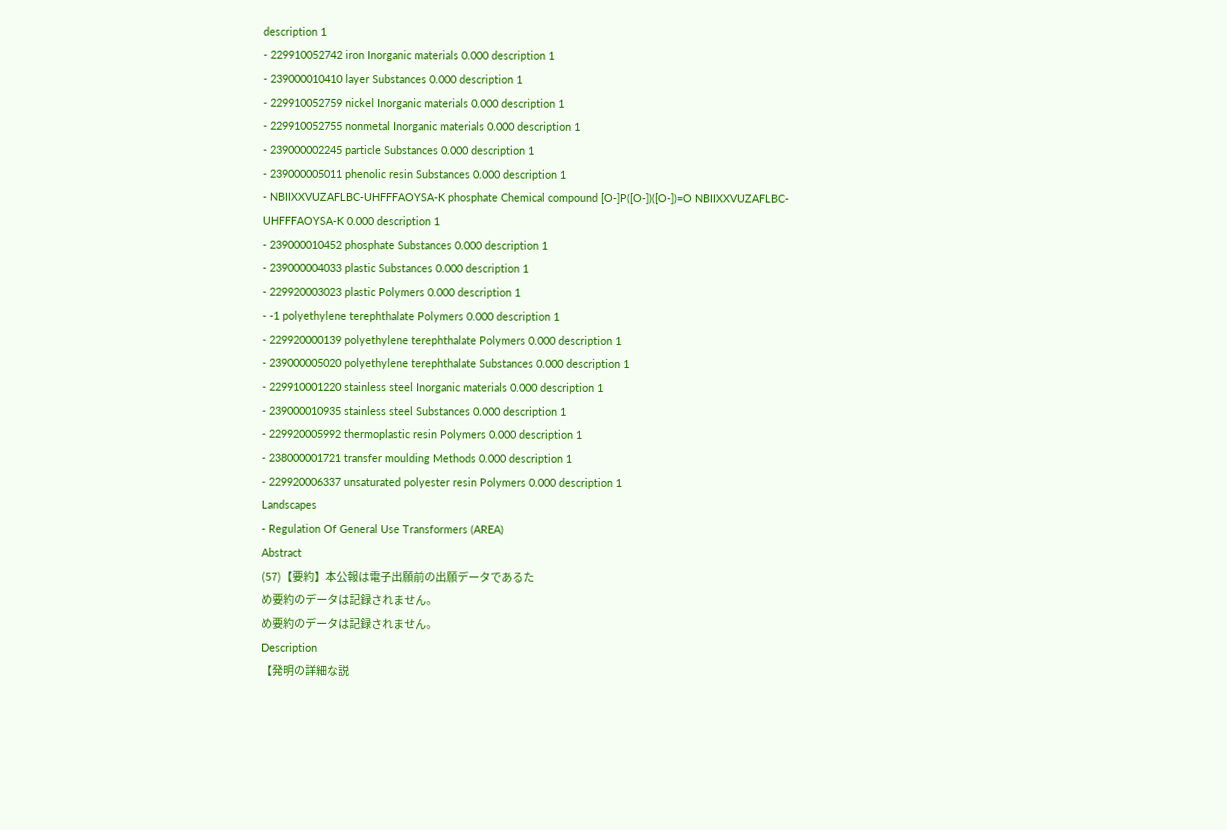description 1
- 229910052742 iron Inorganic materials 0.000 description 1
- 239000010410 layer Substances 0.000 description 1
- 229910052759 nickel Inorganic materials 0.000 description 1
- 229910052755 nonmetal Inorganic materials 0.000 description 1
- 239000002245 particle Substances 0.000 description 1
- 239000005011 phenolic resin Substances 0.000 description 1
- NBIIXXVUZAFLBC-UHFFFAOYSA-K phosphate Chemical compound [O-]P([O-])([O-])=O NBIIXXVUZAFLBC-UHFFFAOYSA-K 0.000 description 1
- 239000010452 phosphate Substances 0.000 description 1
- 239000004033 plastic Substances 0.000 description 1
- 229920003023 plastic Polymers 0.000 description 1
- -1 polyethylene terephthalate Polymers 0.000 description 1
- 229920000139 polyethylene terephthalate Polymers 0.000 description 1
- 239000005020 polyethylene terephthalate Substances 0.000 description 1
- 229910001220 stainless steel Inorganic materials 0.000 description 1
- 239000010935 stainless steel Substances 0.000 description 1
- 229920005992 thermoplastic resin Polymers 0.000 description 1
- 238000001721 transfer moulding Methods 0.000 description 1
- 229920006337 unsaturated polyester resin Polymers 0.000 description 1
Landscapes
- Regulation Of General Use Transformers (AREA)
Abstract
(57)【要約】本公報は電子出願前の出願データであるた
め要約のデータは記録されません。
め要約のデータは記録されません。
Description
【発明の詳細な説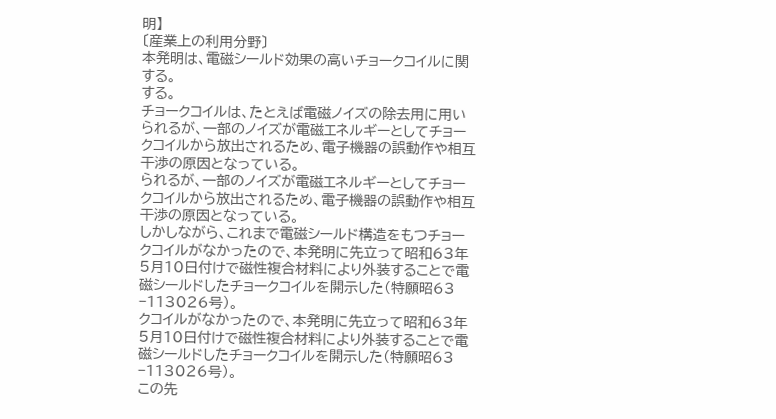明】
〔産業上の利用分野〕
本発明は、電磁シールド効果の高いチョークコイルに関
する。
する。
チョークコイルは、たとえば電磁ノイズの除去用に用い
られるが、一部のノイズが電磁エネルギーとしてチョー
クコイルから放出されるため、電子機器の誤動作や相互
干渉の原因となっている。
られるが、一部のノイズが電磁エネルギーとしてチョー
クコイルから放出されるため、電子機器の誤動作や相互
干渉の原因となっている。
しかしながら、これまで電磁シールド構造をもつチョー
クコイルがなかったので、本発明に先立って昭和63年
5月10日付けで磁性複合材料により外装することで電
磁シールドしたチョークコイルを開示した(特願昭63
−113026号)。
クコイルがなかったので、本発明に先立って昭和63年
5月10日付けで磁性複合材料により外装することで電
磁シールドしたチョークコイルを開示した(特願昭63
−113026号)。
この先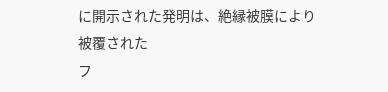に開示された発明は、絶縁被膜により被覆された
フ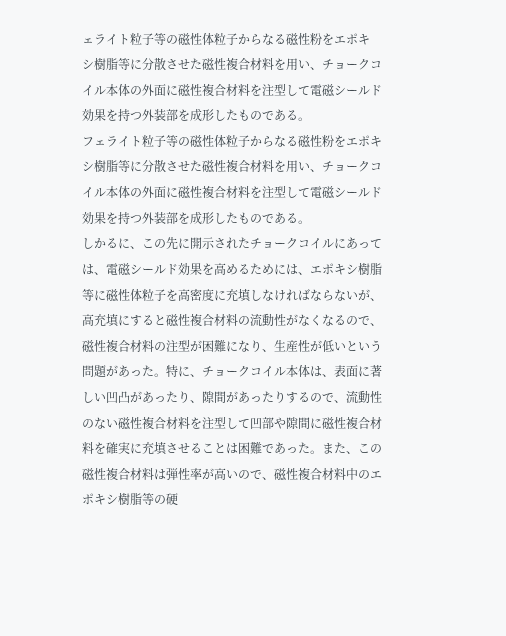ェライト粒子等の磁性体粒子からなる磁性粉をエポキ
シ樹脂等に分散させた磁性複合材料を用い、チョークコ
イル本体の外面に磁性複合材料を注型して電磁シールド
効果を持つ外装部を成形したものである。
フェライト粒子等の磁性体粒子からなる磁性粉をエポキ
シ樹脂等に分散させた磁性複合材料を用い、チョークコ
イル本体の外面に磁性複合材料を注型して電磁シールド
効果を持つ外装部を成形したものである。
しかるに、この先に開示されたチョークコイルにあって
は、電磁シールド効果を高めるためには、エポキシ樹脂
等に磁性体粒子を高密度に充填しなければならないが、
高充填にすると磁性複合材料の流動性がなくなるので、
磁性複合材料の注型が困難になり、生産性が低いという
問題があった。特に、チョークコイル本体は、表面に著
しい凹凸があったり、隙間があったりするので、流動性
のない磁性複合材料を注型して凹部や隙間に磁性複合材
料を確実に充填させることは困難であった。また、この
磁性複合材料は弾性率が高いので、磁性複合材料中のエ
ポキシ樹脂等の硬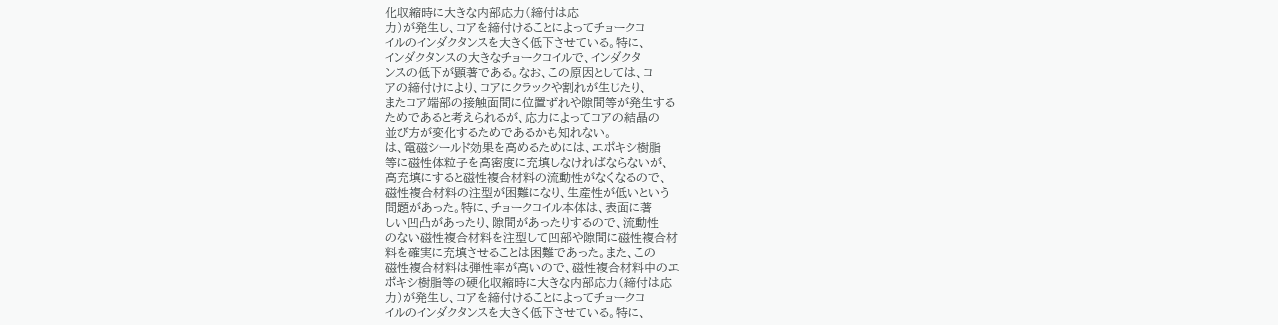化収縮時に大きな内部応力(締付は応
力)が発生し、コアを締付けることによってチョークコ
イルのインダクタンスを大きく低下させている。特に、
インダクタンスの大きなチョークコイルで、インダクタ
ンスの低下が顕著である。なお、この原因としては、コ
アの締付けにより、コアにクラックや割れが生じたり、
またコア端部の接触面間に位置ずれや隙間等が発生する
ためであると考えられるが、応力によってコアの結晶の
並び方が変化するためであるかも知れない。
は、電磁シールド効果を高めるためには、エポキシ樹脂
等に磁性体粒子を高密度に充填しなければならないが、
高充填にすると磁性複合材料の流動性がなくなるので、
磁性複合材料の注型が困難になり、生産性が低いという
問題があった。特に、チョークコイル本体は、表面に著
しい凹凸があったり、隙間があったりするので、流動性
のない磁性複合材料を注型して凹部や隙間に磁性複合材
料を確実に充填させることは困難であった。また、この
磁性複合材料は弾性率が高いので、磁性複合材料中のエ
ポキシ樹脂等の硬化収縮時に大きな内部応力(締付は応
力)が発生し、コアを締付けることによってチョークコ
イルのインダクタンスを大きく低下させている。特に、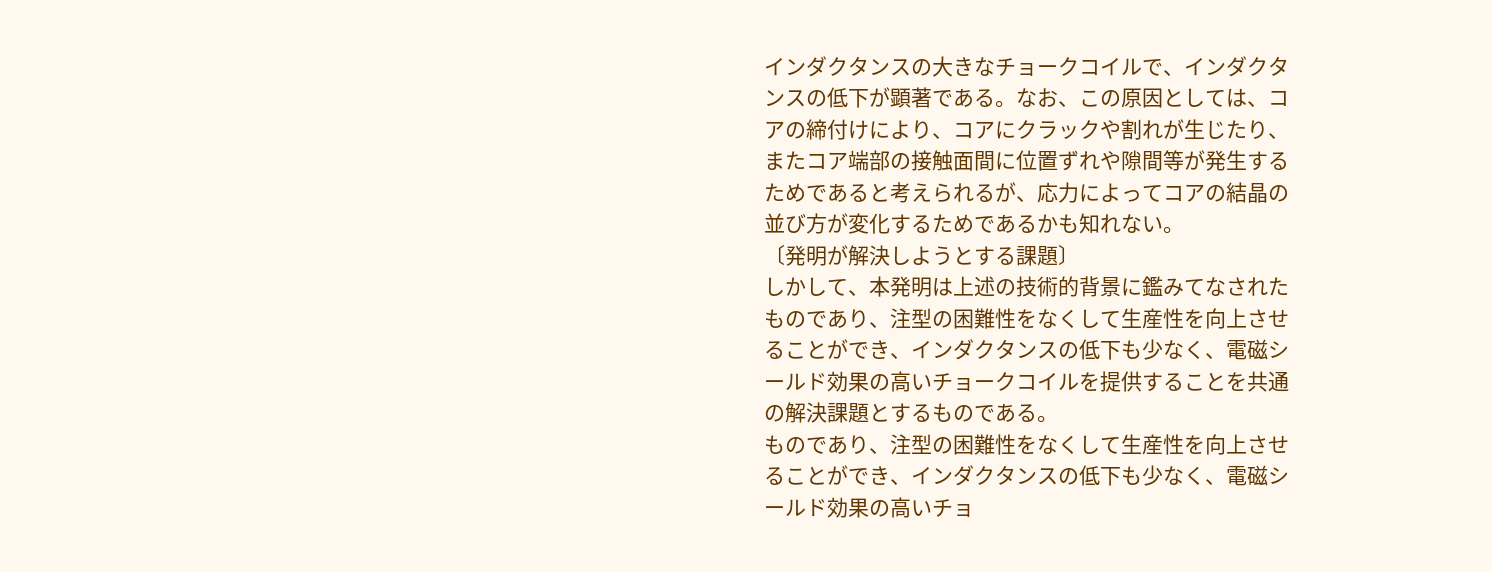インダクタンスの大きなチョークコイルで、インダクタ
ンスの低下が顕著である。なお、この原因としては、コ
アの締付けにより、コアにクラックや割れが生じたり、
またコア端部の接触面間に位置ずれや隙間等が発生する
ためであると考えられるが、応力によってコアの結晶の
並び方が変化するためであるかも知れない。
〔発明が解決しようとする課題〕
しかして、本発明は上述の技術的背景に鑑みてなされた
ものであり、注型の困難性をなくして生産性を向上させ
ることができ、インダクタンスの低下も少なく、電磁シ
ールド効果の高いチョークコイルを提供することを共通
の解決課題とするものである。
ものであり、注型の困難性をなくして生産性を向上させ
ることができ、インダクタンスの低下も少なく、電磁シ
ールド効果の高いチョ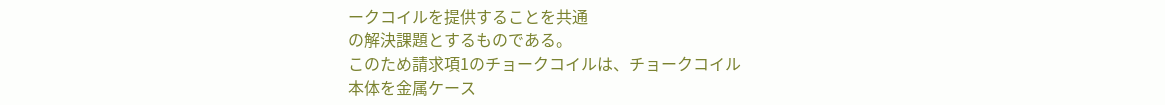ークコイルを提供することを共通
の解決課題とするものである。
このため請求項1のチョークコイルは、チョークコイル
本体を金属ケース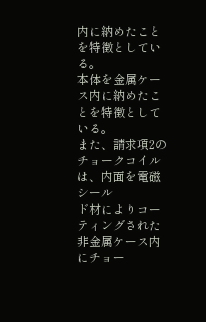内に納めたことを特徴としている。
本体を金属ケース内に納めたことを特徴としている。
また、請求項2のチョークコイルは、内面を電磁シール
ド材によりコーティングされた非金属ケース内にチョー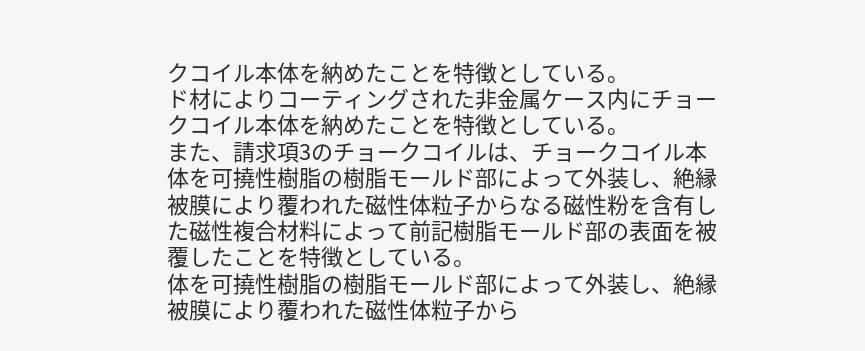クコイル本体を納めたことを特徴としている。
ド材によりコーティングされた非金属ケース内にチョー
クコイル本体を納めたことを特徴としている。
また、請求項3のチョークコイルは、チョークコイル本
体を可撓性樹脂の樹脂モールド部によって外装し、絶縁
被膜により覆われた磁性体粒子からなる磁性粉を含有し
た磁性複合材料によって前記樹脂モールド部の表面を被
覆したことを特徴としている。
体を可撓性樹脂の樹脂モールド部によって外装し、絶縁
被膜により覆われた磁性体粒子から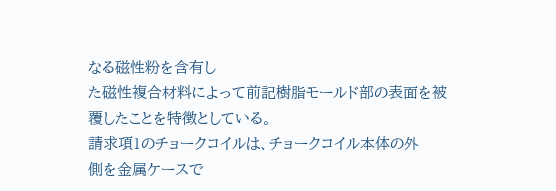なる磁性粉を含有し
た磁性複合材料によって前記樹脂モールド部の表面を被
覆したことを特徴としている。
請求項1のチョークコイルは、チョークコイル本体の外
側を金属ケースで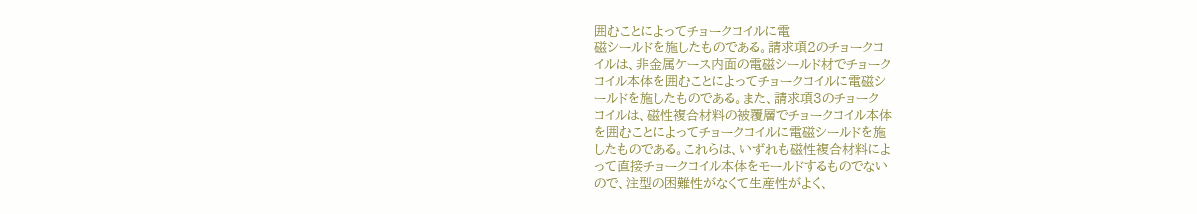囲むことによってチョークコイルに電
磁シールドを施したものである。請求項2のチョークコ
イルは、非金属ケース内面の電磁シールド材でチョーク
コイル本体を囲むことによってチョークコイルに電磁シ
ールドを施したものである。また、請求項3のチョーク
コイルは、磁性複合材料の被覆層でチョークコイル本体
を囲むことによってチョークコイルに電磁シールドを施
したものである。これらは、いずれも磁性複合材料によ
って直接チョークコイル本体をモールドするものでない
ので、注型の困難性がなくて生産性がよく、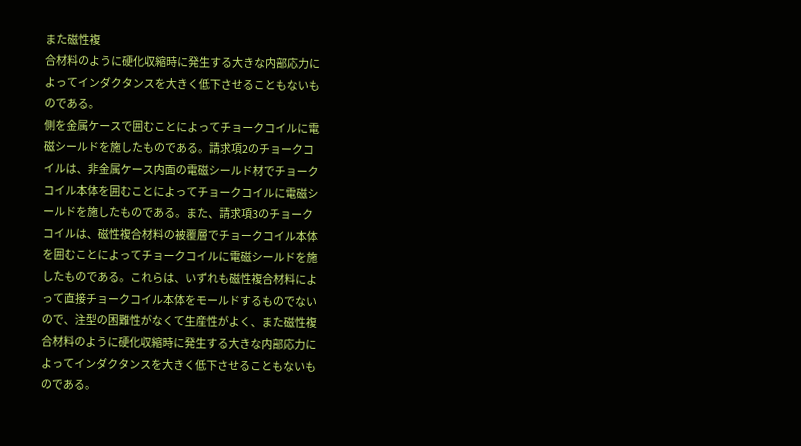また磁性複
合材料のように硬化収縮時に発生する大きな内部応力に
よってインダクタンスを大きく低下させることもないも
のである。
側を金属ケースで囲むことによってチョークコイルに電
磁シールドを施したものである。請求項2のチョークコ
イルは、非金属ケース内面の電磁シールド材でチョーク
コイル本体を囲むことによってチョークコイルに電磁シ
ールドを施したものである。また、請求項3のチョーク
コイルは、磁性複合材料の被覆層でチョークコイル本体
を囲むことによってチョークコイルに電磁シールドを施
したものである。これらは、いずれも磁性複合材料によ
って直接チョークコイル本体をモールドするものでない
ので、注型の困難性がなくて生産性がよく、また磁性複
合材料のように硬化収縮時に発生する大きな内部応力に
よってインダクタンスを大きく低下させることもないも
のである。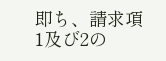即ち、請求項1及び2の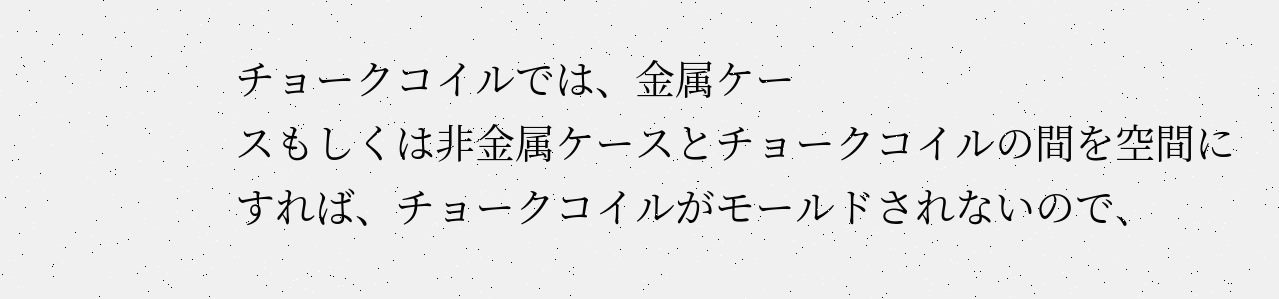チョークコイルでは、金属ケー
スもしくは非金属ケースとチョークコイルの間を空間に
すれば、チョークコイルがモールドされないので、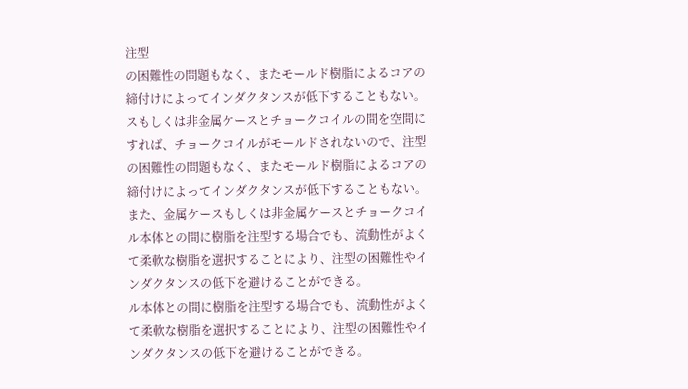注型
の困難性の問題もなく、またモールド樹脂によるコアの
締付けによってインダクタンスが低下することもない。
スもしくは非金属ケースとチョークコイルの間を空間に
すれば、チョークコイルがモールドされないので、注型
の困難性の問題もなく、またモールド樹脂によるコアの
締付けによってインダクタンスが低下することもない。
また、金属ケースもしくは非金属ケースとチョークコイ
ル本体との間に樹脂を注型する場合でも、流動性がよく
て柔軟な樹脂を選択することにより、注型の困難性やイ
ンダクタンスの低下を避けることができる。
ル本体との間に樹脂を注型する場合でも、流動性がよく
て柔軟な樹脂を選択することにより、注型の困難性やイ
ンダクタンスの低下を避けることができる。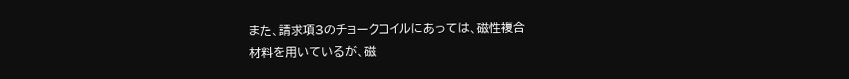また、請求項3のチョークコイルにあっては、磁性複合
材料を用いているが、磁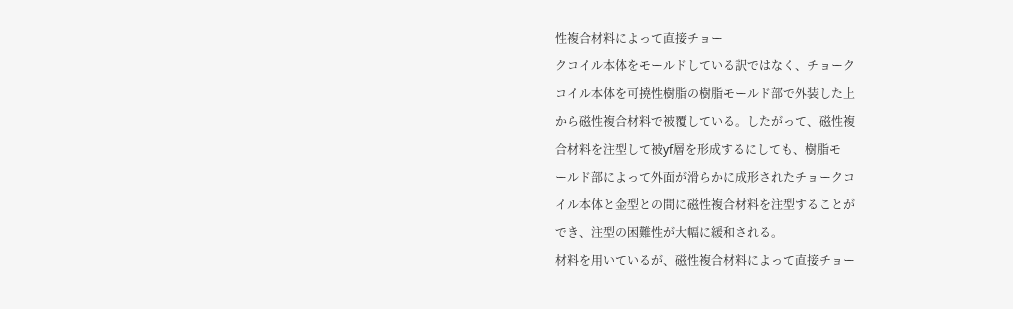性複合材料によって直接チョー
クコイル本体をモールドしている訳ではなく、チョーク
コイル本体を可撓性樹脂の樹脂モールド部で外装した上
から磁性複合材料で被覆している。したがって、磁性複
合材料を注型して被yf層を形成するにしても、樹脂モ
ールド部によって外面が滑らかに成形されたチョークコ
イル本体と金型との間に磁性複合材料を注型することが
でき、注型の困難性が大幅に緩和される。
材料を用いているが、磁性複合材料によって直接チョー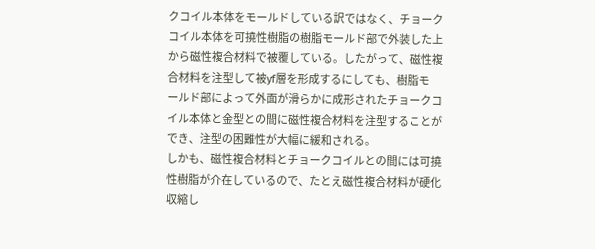クコイル本体をモールドしている訳ではなく、チョーク
コイル本体を可撓性樹脂の樹脂モールド部で外装した上
から磁性複合材料で被覆している。したがって、磁性複
合材料を注型して被yf層を形成するにしても、樹脂モ
ールド部によって外面が滑らかに成形されたチョークコ
イル本体と金型との間に磁性複合材料を注型することが
でき、注型の困難性が大幅に緩和される。
しかも、磁性複合材料とチョークコイルとの間には可撓
性樹脂が介在しているので、たとえ磁性複合材料が硬化
収縮し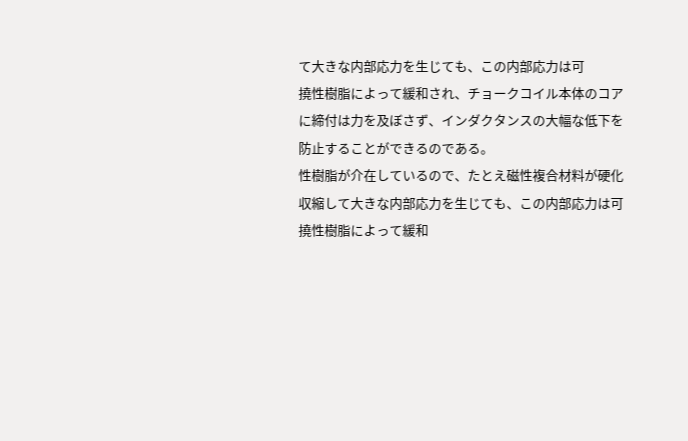て大きな内部応力を生じても、この内部応力は可
撓性樹脂によって緩和され、チョークコイル本体のコア
に締付は力を及ぼさず、インダクタンスの大幅な低下を
防止することができるのである。
性樹脂が介在しているので、たとえ磁性複合材料が硬化
収縮して大きな内部応力を生じても、この内部応力は可
撓性樹脂によって緩和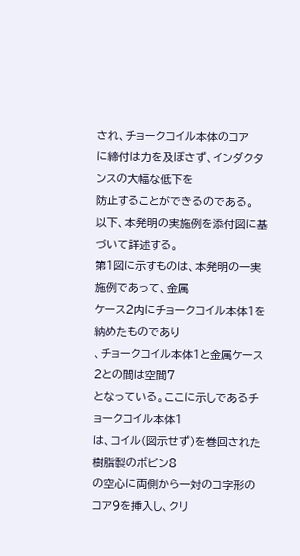され、チョークコイル本体のコア
に締付は力を及ぼさず、インダクタンスの大幅な低下を
防止することができるのである。
以下、本発明の実施例を添付図に基づいて詳述する。
第1図に示すものは、本発明の一実施例であって、金属
ケース2内にチョークコイル本体1を納めたものであり
、チョークコイル本体1と金属ケース2との間は空間7
となっている。ここに示しであるチョークコイル本体1
は、コイル(図示せず)を巻回された樹脂製のボビン8
の空心に両側から一対のコ字形のコア9を挿入し、クリ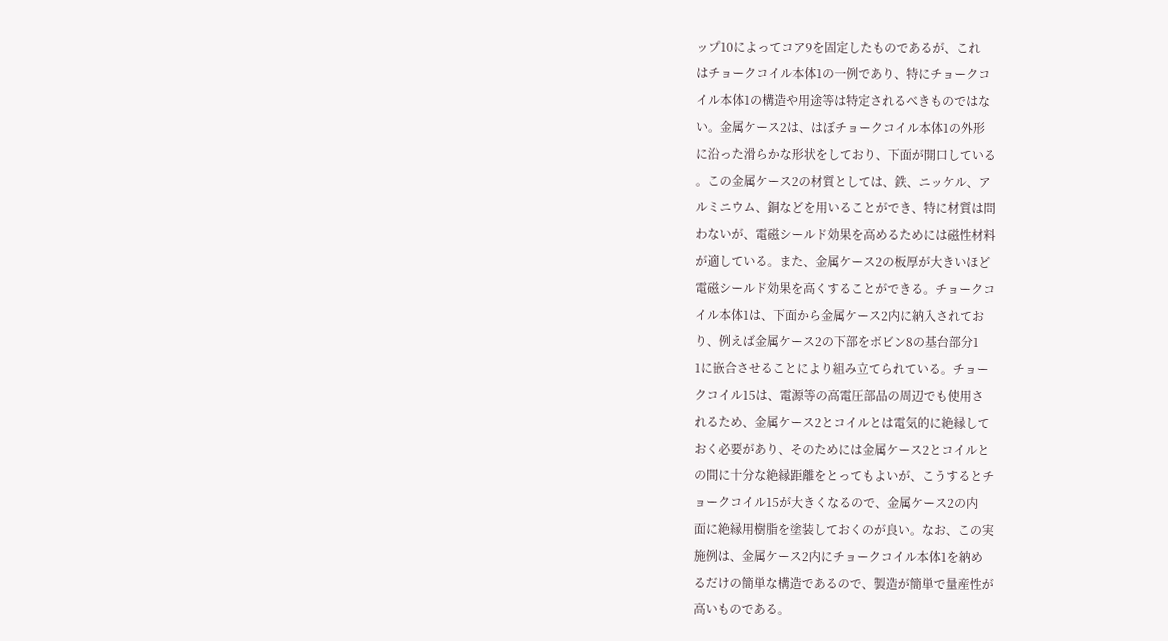ップ10によってコア9を固定したものであるが、これ
はチョークコイル本体1の一例であり、特にチョークコ
イル本体1の構造や用途等は特定されるべきものではな
い。金属ケース2は、はぼチョークコイル本体1の外形
に沿った滑らかな形状をしており、下面が開口している
。この金属ケース2の材質としては、鉄、ニッケル、ア
ルミニウム、銅などを用いることができ、特に材質は問
わないが、電磁シールド効果を高めるためには磁性材料
が適している。また、金属ケース2の板厚が大きいほど
電磁シールド効果を高くすることができる。チョークコ
イル本体1は、下面から金属ケース2内に納入されてお
り、例えば金属ケース2の下部をボビン8の基台部分1
1に嵌合させることにより組み立てられている。チョー
クコイル15は、電源等の高電圧部品の周辺でも使用さ
れるため、金属ケース2とコイルとは電気的に絶縁して
おく必要があり、そのためには金属ケース2とコイルと
の間に十分な絶縁距離をとってもよいが、こうするとチ
ョークコイル15が大きくなるので、金属ケース2の内
面に絶縁用樹脂を塗装しておくのが良い。なお、この実
施例は、金属ケース2内にチョークコイル本体1を納め
るだけの簡単な構造であるので、製造が簡単で量産性が
高いものである。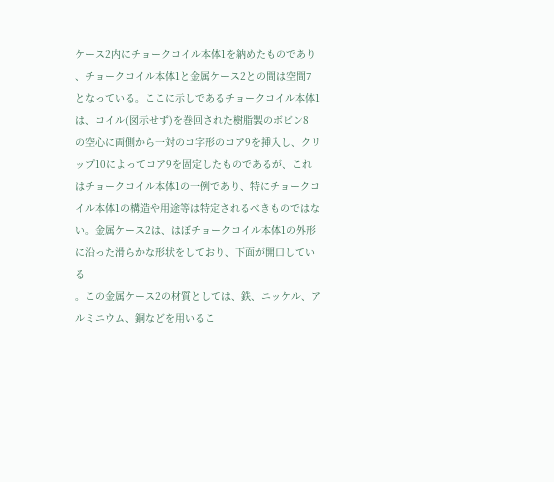ケース2内にチョークコイル本体1を納めたものであり
、チョークコイル本体1と金属ケース2との間は空間7
となっている。ここに示しであるチョークコイル本体1
は、コイル(図示せず)を巻回された樹脂製のボビン8
の空心に両側から一対のコ字形のコア9を挿入し、クリ
ップ10によってコア9を固定したものであるが、これ
はチョークコイル本体1の一例であり、特にチョークコ
イル本体1の構造や用途等は特定されるべきものではな
い。金属ケース2は、はぼチョークコイル本体1の外形
に沿った滑らかな形状をしており、下面が開口している
。この金属ケース2の材質としては、鉄、ニッケル、ア
ルミニウム、銅などを用いるこ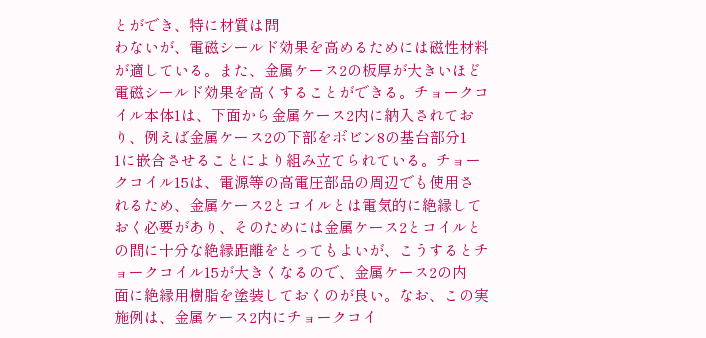とができ、特に材質は問
わないが、電磁シールド効果を高めるためには磁性材料
が適している。また、金属ケース2の板厚が大きいほど
電磁シールド効果を高くすることができる。チョークコ
イル本体1は、下面から金属ケース2内に納入されてお
り、例えば金属ケース2の下部をボビン8の基台部分1
1に嵌合させることにより組み立てられている。チョー
クコイル15は、電源等の高電圧部品の周辺でも使用さ
れるため、金属ケース2とコイルとは電気的に絶縁して
おく必要があり、そのためには金属ケース2とコイルと
の間に十分な絶縁距離をとってもよいが、こうするとチ
ョークコイル15が大きくなるので、金属ケース2の内
面に絶縁用樹脂を塗装しておくのが良い。なお、この実
施例は、金属ケース2内にチョークコイ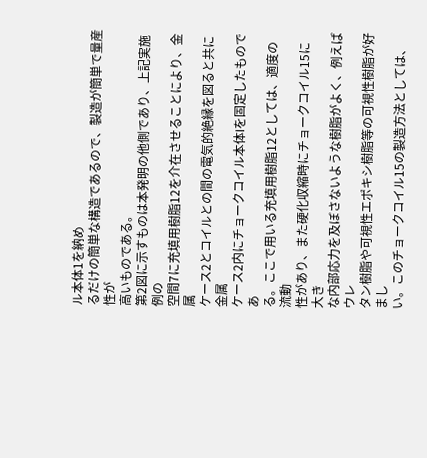ル本体1を納め
るだけの簡単な構造であるので、製造が簡単で量産性が
高いものである。
第2図に示すものは本発明の他側であり、上記実施例の
空間7に充填用樹脂12を介在させることにより、金属
ケース2とコイルとの間の電気的絶縁を図ると共に金属
ケース2内にチョークコイル本体lを固定したものであ
る。ここで用いる充填用樹脂12としては、適度の流動
性があり、また硬化収縮時にチョークコイル15に大き
な内部応力を及ぼさないような樹脂がよく、例えばウレ
タン樹脂や可視性エポキシ樹脂等の可視性樹脂が好まし
い。このチョークコイル15の製造方法としては、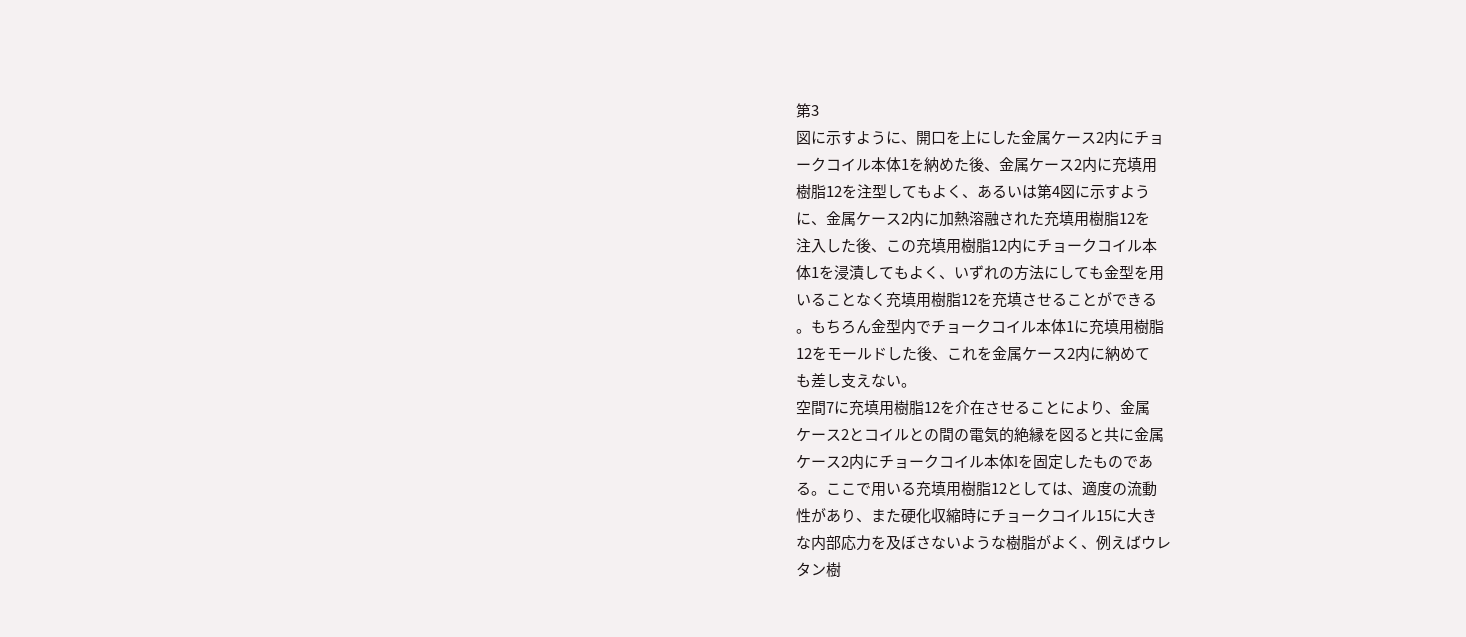第3
図に示すように、開口を上にした金属ケース2内にチョ
ークコイル本体1を納めた後、金属ケース2内に充填用
樹脂12を注型してもよく、あるいは第4図に示すよう
に、金属ケース2内に加熱溶融された充填用樹脂12を
注入した後、この充填用樹脂12内にチョークコイル本
体1を浸漬してもよく、いずれの方法にしても金型を用
いることなく充填用樹脂12を充填させることができる
。もちろん金型内でチョークコイル本体1に充填用樹脂
12をモールドした後、これを金属ケース2内に納めて
も差し支えない。
空間7に充填用樹脂12を介在させることにより、金属
ケース2とコイルとの間の電気的絶縁を図ると共に金属
ケース2内にチョークコイル本体lを固定したものであ
る。ここで用いる充填用樹脂12としては、適度の流動
性があり、また硬化収縮時にチョークコイル15に大き
な内部応力を及ぼさないような樹脂がよく、例えばウレ
タン樹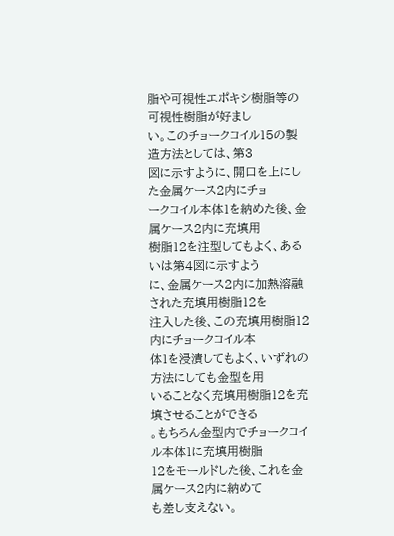脂や可視性エポキシ樹脂等の可視性樹脂が好まし
い。このチョークコイル15の製造方法としては、第3
図に示すように、開口を上にした金属ケース2内にチョ
ークコイル本体1を納めた後、金属ケース2内に充填用
樹脂12を注型してもよく、あるいは第4図に示すよう
に、金属ケース2内に加熱溶融された充填用樹脂12を
注入した後、この充填用樹脂12内にチョークコイル本
体1を浸漬してもよく、いずれの方法にしても金型を用
いることなく充填用樹脂12を充填させることができる
。もちろん金型内でチョークコイル本体1に充填用樹脂
12をモールドした後、これを金属ケース2内に納めて
も差し支えない。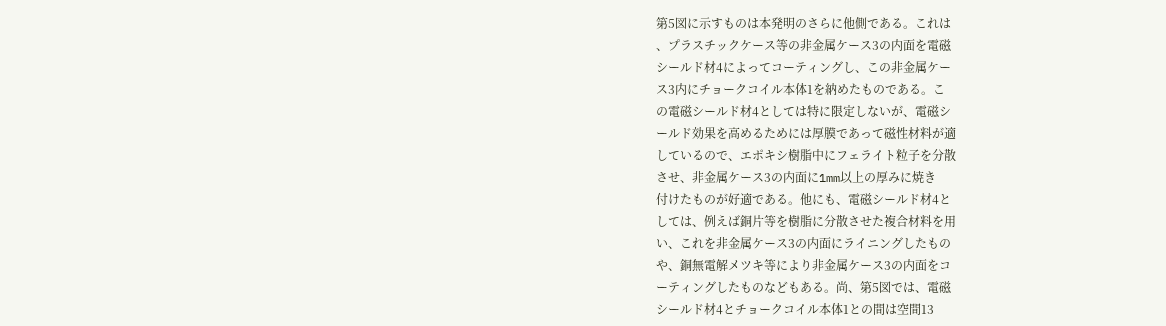第5図に示すものは本発明のさらに他側である。これは
、プラスチックケース等の非金属ケース3の内面を電磁
シールド材4によってコーティングし、この非金属ケー
ス3内にチョークコイル本体1を納めたものである。こ
の電磁シールド材4としては特に限定しないが、電磁シ
ールド効果を高めるためには厚膜であって磁性材料が適
しているので、エポキシ樹脂中にフェライト粒子を分散
させ、非金属ケース3の内面に1mm以上の厚みに焼き
付けたものが好適である。他にも、電磁シールド材4と
しては、例えば銅片等を樹脂に分散させた複合材料を用
い、これを非金属ケース3の内面にライニングしたもの
や、銅無電解メツキ等により非金属ケース3の内面をコ
ーティングしたものなどもある。尚、第5図では、電磁
シールド材4とチョークコイル本体1との間は空間13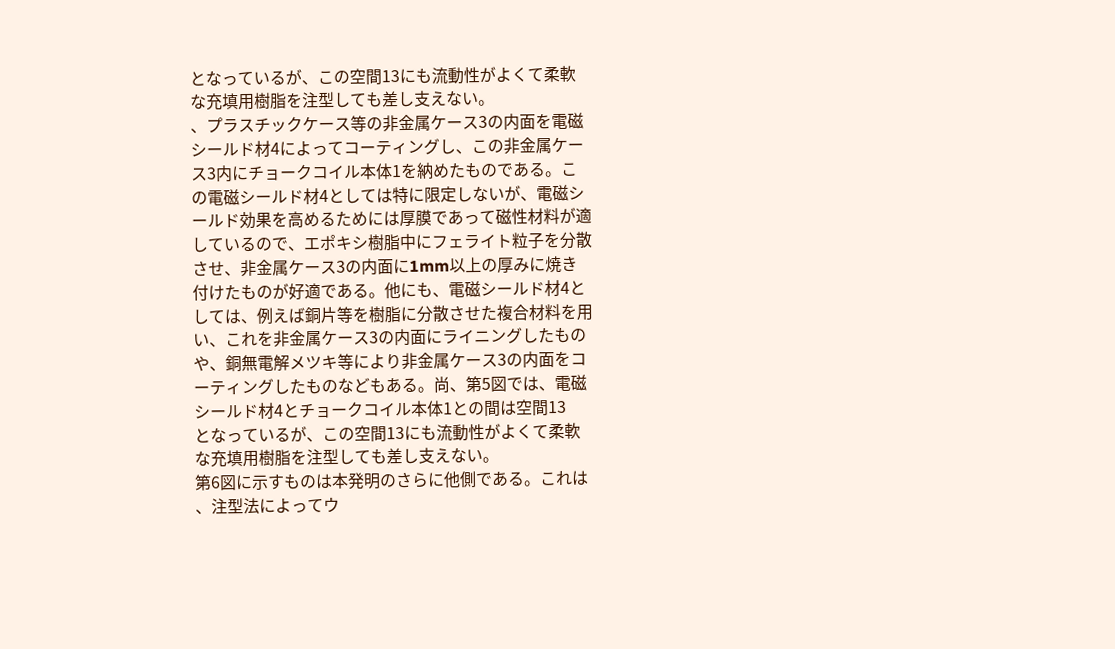となっているが、この空間13にも流動性がよくて柔軟
な充填用樹脂を注型しても差し支えない。
、プラスチックケース等の非金属ケース3の内面を電磁
シールド材4によってコーティングし、この非金属ケー
ス3内にチョークコイル本体1を納めたものである。こ
の電磁シールド材4としては特に限定しないが、電磁シ
ールド効果を高めるためには厚膜であって磁性材料が適
しているので、エポキシ樹脂中にフェライト粒子を分散
させ、非金属ケース3の内面に1mm以上の厚みに焼き
付けたものが好適である。他にも、電磁シールド材4と
しては、例えば銅片等を樹脂に分散させた複合材料を用
い、これを非金属ケース3の内面にライニングしたもの
や、銅無電解メツキ等により非金属ケース3の内面をコ
ーティングしたものなどもある。尚、第5図では、電磁
シールド材4とチョークコイル本体1との間は空間13
となっているが、この空間13にも流動性がよくて柔軟
な充填用樹脂を注型しても差し支えない。
第6図に示すものは本発明のさらに他側である。これは
、注型法によってウ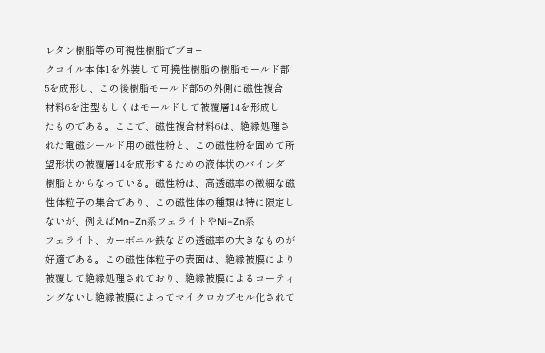レタン樹脂等の可視性樹脂でブヨ−
クコイル本体1を外装して可撓性樹脂の樹脂モールド部
5を成形し、この後樹脂モールド部5の外側に磁性複合
材料6を注型もしくはモールドして被覆層14を形成し
たものである。ここで、磁性複合材料6は、絶縁処理さ
れた電磁シールド用の磁性粉と、この磁性粉を固めて所
望形状の被覆層14を成形するための液体状のバインダ
樹脂とからなっている。磁性粉は、高透磁率の微細な磁
性体粒子の集合であり、この磁性体の種類は特に限定し
ないが、例えばMn−Zn系フェライトやNi−Zn系
フェライト、カーボニル鉄などの透磁率の大きなものが
好適である。この磁性体粒子の表面は、絶縁被膜により
被覆して絶縁処理されており、絶縁被膜によるコーティ
ングないし絶縁被膜によってマイクロカプセル化されて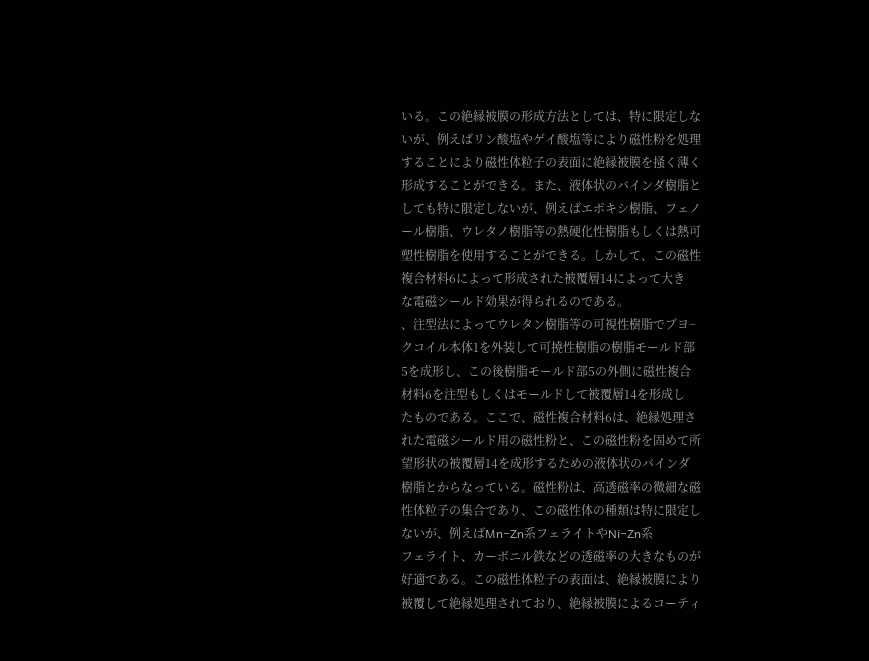いる。この絶縁被膜の形成方法としては、特に限定しな
いが、例えばリン酸塩やゲイ酸塩等により磁性粉を処理
することにより磁性体粒子の表面に絶縁被膜を掻く薄く
形成することができる。また、液体状のバインダ樹脂と
しても特に限定しないが、例えばエポキシ樹脂、フェノ
ール樹脂、ウレタノ樹脂等の熱硬化性樹脂もしくは熱可
塑性樹脂を使用することができる。しかして、この磁性
複合材料6によって形成された被覆層14によって大き
な電磁シールド効果が得られるのである。
、注型法によってウレタン樹脂等の可視性樹脂でブヨ−
クコイル本体1を外装して可撓性樹脂の樹脂モールド部
5を成形し、この後樹脂モールド部5の外側に磁性複合
材料6を注型もしくはモールドして被覆層14を形成し
たものである。ここで、磁性複合材料6は、絶縁処理さ
れた電磁シールド用の磁性粉と、この磁性粉を固めて所
望形状の被覆層14を成形するための液体状のバインダ
樹脂とからなっている。磁性粉は、高透磁率の微細な磁
性体粒子の集合であり、この磁性体の種類は特に限定し
ないが、例えばMn−Zn系フェライトやNi−Zn系
フェライト、カーボニル鉄などの透磁率の大きなものが
好適である。この磁性体粒子の表面は、絶縁被膜により
被覆して絶縁処理されており、絶縁被膜によるコーティ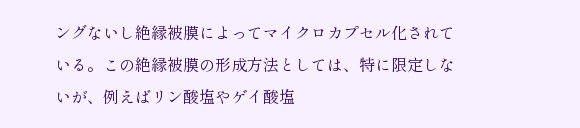ングないし絶縁被膜によってマイクロカプセル化されて
いる。この絶縁被膜の形成方法としては、特に限定しな
いが、例えばリン酸塩やゲイ酸塩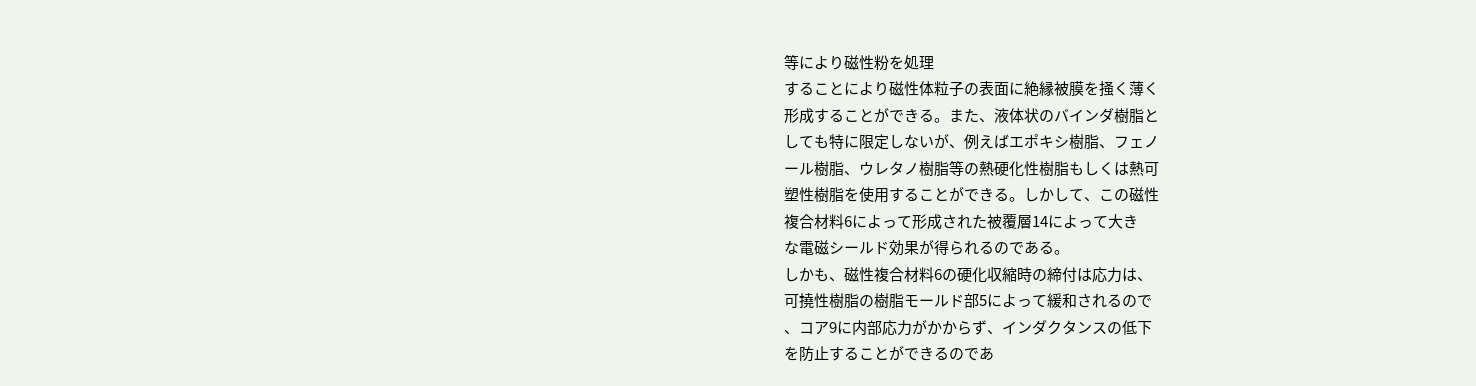等により磁性粉を処理
することにより磁性体粒子の表面に絶縁被膜を掻く薄く
形成することができる。また、液体状のバインダ樹脂と
しても特に限定しないが、例えばエポキシ樹脂、フェノ
ール樹脂、ウレタノ樹脂等の熱硬化性樹脂もしくは熱可
塑性樹脂を使用することができる。しかして、この磁性
複合材料6によって形成された被覆層14によって大き
な電磁シールド効果が得られるのである。
しかも、磁性複合材料6の硬化収縮時の締付は応力は、
可撓性樹脂の樹脂モールド部5によって緩和されるので
、コア9に内部応力がかからず、インダクタンスの低下
を防止することができるのであ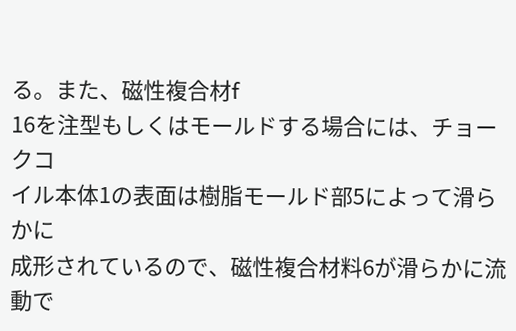る。また、磁性複合材f
16を注型もしくはモールドする場合には、チョークコ
イル本体1の表面は樹脂モールド部5によって滑らかに
成形されているので、磁性複合材料6が滑らかに流動で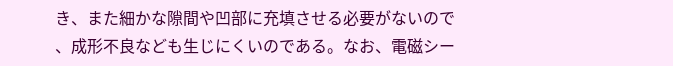き、また細かな隙間や凹部に充填させる必要がないので
、成形不良なども生じにくいのである。なお、電磁シー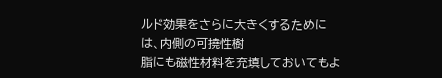ルド効果をさらに大きくするためには、内側の可撓性樹
脂にも磁性材料を充填しておいてもよ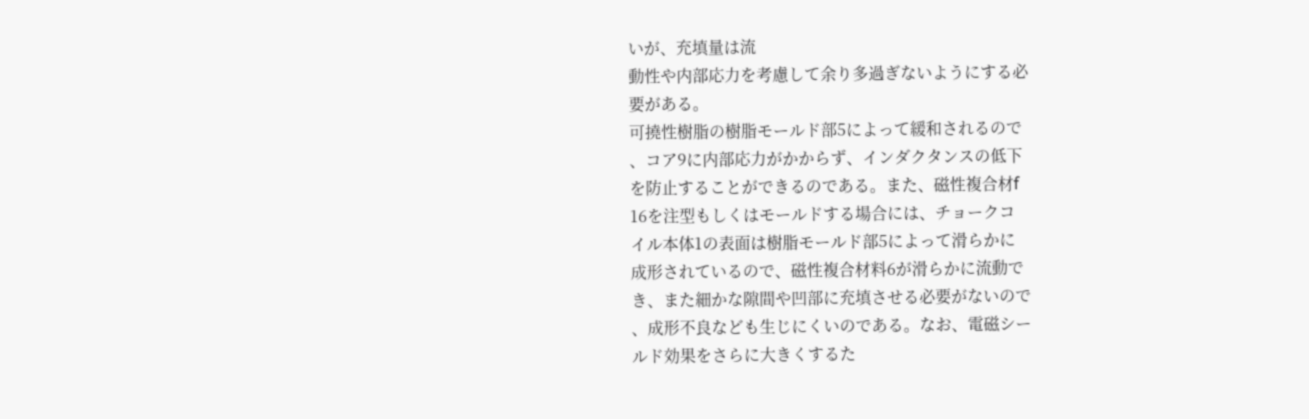いが、充填量は流
動性や内部応力を考慮して余り多過ぎないようにする必
要がある。
可撓性樹脂の樹脂モールド部5によって緩和されるので
、コア9に内部応力がかからず、インダクタンスの低下
を防止することができるのである。また、磁性複合材f
16を注型もしくはモールドする場合には、チョークコ
イル本体1の表面は樹脂モールド部5によって滑らかに
成形されているので、磁性複合材料6が滑らかに流動で
き、また細かな隙間や凹部に充填させる必要がないので
、成形不良なども生じにくいのである。なお、電磁シー
ルド効果をさらに大きくするた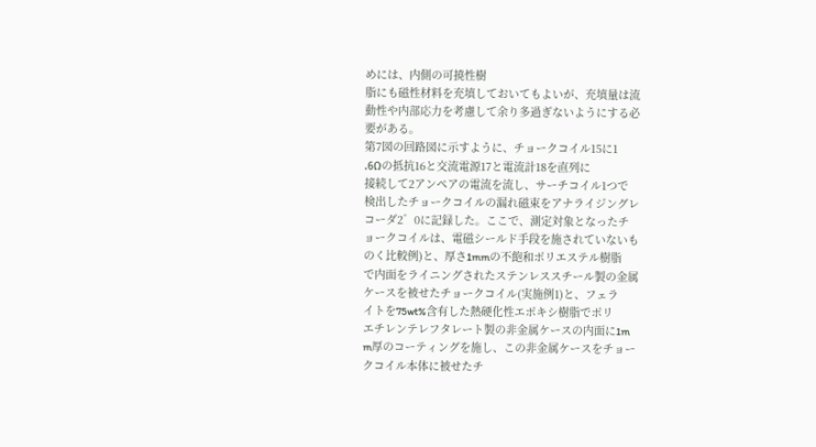めには、内側の可撓性樹
脂にも磁性材料を充填しておいてもよいが、充填量は流
動性や内部応力を考慮して余り多過ぎないようにする必
要がある。
第7図の回路図に示すように、チョークコイル15に1
.6Ωの抵抗16と交流電源17と電流計18を直列に
接続して2アンペアの電流を流し、サーチコイル1つで
検出したチョークコイルの漏れ磁束をアナライジングレ
コーダ2゛0に記録した。ここで、測定対象となったチ
ョークコイルは、電磁シールド手段を施されていないも
のく比較例)と、厚さ1mmの不飽和ポリエステル樹脂
で内面をライニングされたステンレススチール製の金属
ケースを被せたチョークコイル(実施例1)と、フェラ
イトを75wt%含有した熱硬化性エポキシ樹脂でポリ
エチレンテレフタレート製の非金属ケースの内面に1m
m厚のコーティングを施し、この非金属ケースをチョー
クコイル本体に被せたチ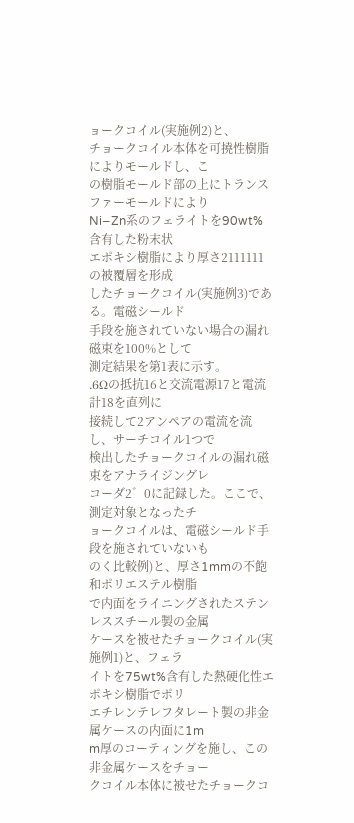ョークコイル(実施例2)と、
チョークコイル本体を可撓性樹脂によりモールドし、こ
の樹脂モールド部の上にトランスファーモールドにより
Ni−Zn系のフェライトを90wt%含有した粉末状
エポキシ樹脂により厚さ2111111の被覆層を形成
したチョークコイル(実施例3)である。電磁シールド
手段を施されていない場合の漏れ磁束を100%として
測定結果を第1表に示す。
.6Ωの抵抗16と交流電源17と電流計18を直列に
接続して2アンペアの電流を流し、サーチコイル1つで
検出したチョークコイルの漏れ磁束をアナライジングレ
コーダ2゛0に記録した。ここで、測定対象となったチ
ョークコイルは、電磁シールド手段を施されていないも
のく比較例)と、厚さ1mmの不飽和ポリエステル樹脂
で内面をライニングされたステンレススチール製の金属
ケースを被せたチョークコイル(実施例1)と、フェラ
イトを75wt%含有した熱硬化性エポキシ樹脂でポリ
エチレンテレフタレート製の非金属ケースの内面に1m
m厚のコーティングを施し、この非金属ケースをチョー
クコイル本体に被せたチョークコ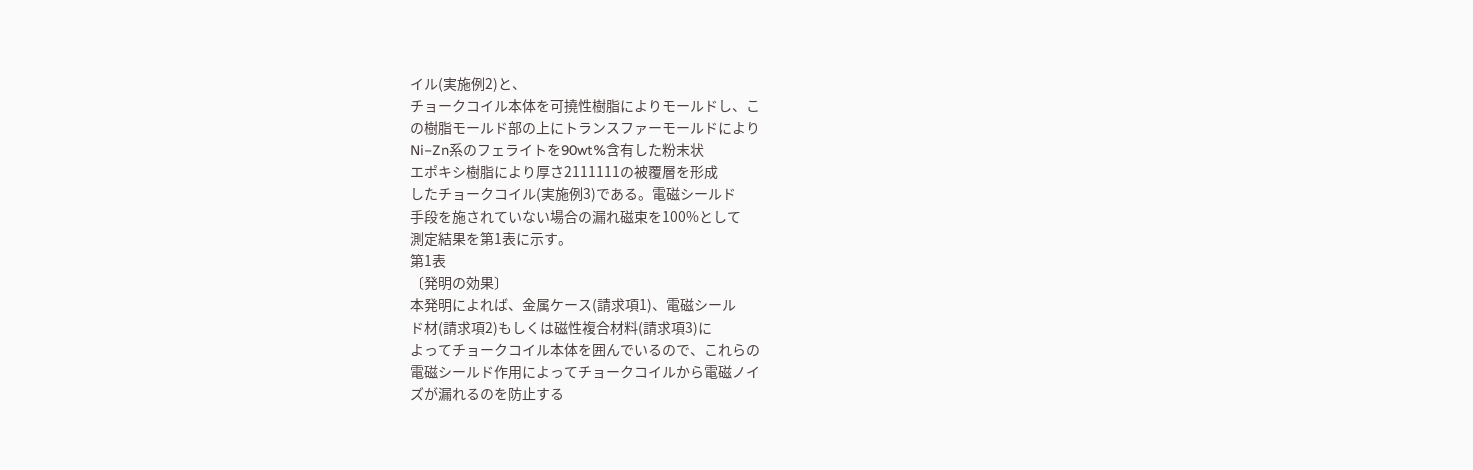イル(実施例2)と、
チョークコイル本体を可撓性樹脂によりモールドし、こ
の樹脂モールド部の上にトランスファーモールドにより
Ni−Zn系のフェライトを90wt%含有した粉末状
エポキシ樹脂により厚さ2111111の被覆層を形成
したチョークコイル(実施例3)である。電磁シールド
手段を施されていない場合の漏れ磁束を100%として
測定結果を第1表に示す。
第1表
〔発明の効果〕
本発明によれば、金属ケース(請求項1)、電磁シール
ド材(請求項2)もしくは磁性複合材料(請求項3)に
よってチョークコイル本体を囲んでいるので、これらの
電磁シールド作用によってチョークコイルから電磁ノイ
ズが漏れるのを防止する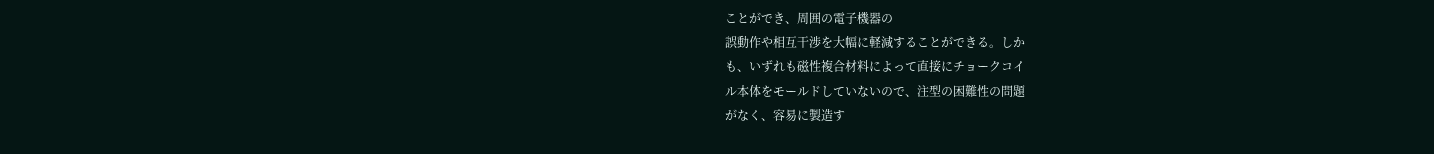ことができ、周囲の電子機器の
誤動作や相互干渉を大幅に軽減することができる。しか
も、いずれも磁性複合材料によって直接にチョークコイ
ル本体をモールドしていないので、注型の困難性の問題
がなく、容易に製造す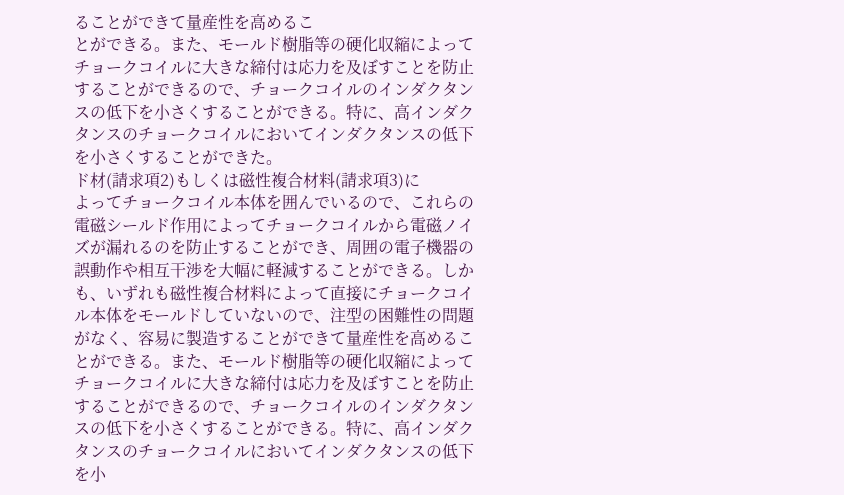ることができて量産性を高めるこ
とができる。また、モールド樹脂等の硬化収縮によって
チョークコイルに大きな締付は応力を及ぼすことを防止
することができるので、チョークコイルのインダクタン
スの低下を小さくすることができる。特に、高インダク
タンスのチョークコイルにおいてインダクタンスの低下
を小さくすることができた。
ド材(請求項2)もしくは磁性複合材料(請求項3)に
よってチョークコイル本体を囲んでいるので、これらの
電磁シールド作用によってチョークコイルから電磁ノイ
ズが漏れるのを防止することができ、周囲の電子機器の
誤動作や相互干渉を大幅に軽減することができる。しか
も、いずれも磁性複合材料によって直接にチョークコイ
ル本体をモールドしていないので、注型の困難性の問題
がなく、容易に製造することができて量産性を高めるこ
とができる。また、モールド樹脂等の硬化収縮によって
チョークコイルに大きな締付は応力を及ぼすことを防止
することができるので、チョークコイルのインダクタン
スの低下を小さくすることができる。特に、高インダク
タンスのチョークコイルにおいてインダクタンスの低下
を小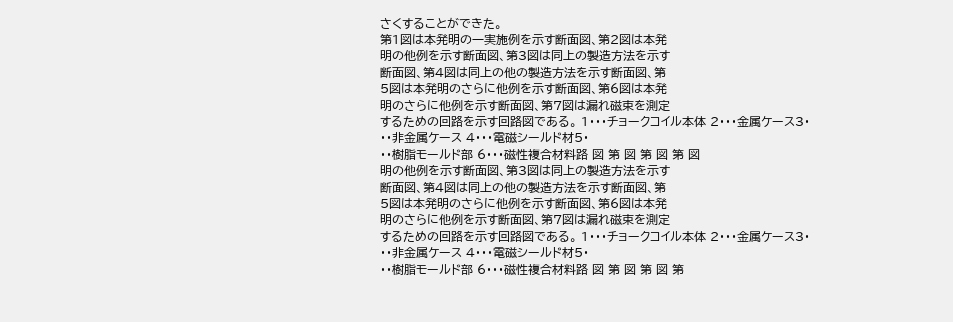さくすることができた。
第1図は本発明の一実施例を示す断面図、第2図は本発
明の他例を示す断面図、第3図は同上の製造方法を示す
断面図、第4図は同上の他の製造方法を示す断面図、第
5図は本発明のさらに他例を示す断面図、第6図は本発
明のさらに他例を示す断面図、第7図は漏れ磁束を測定
するための回路を示す回路図である。 1・・・チョークコイル本体 2・・・金属ケース3・
・・非金属ケース 4・・・電磁シールド材5・
・・樹脂モールド部 6・・・磁性複合材料路 図 第 図 第 図 第 図
明の他例を示す断面図、第3図は同上の製造方法を示す
断面図、第4図は同上の他の製造方法を示す断面図、第
5図は本発明のさらに他例を示す断面図、第6図は本発
明のさらに他例を示す断面図、第7図は漏れ磁束を測定
するための回路を示す回路図である。 1・・・チョークコイル本体 2・・・金属ケース3・
・・非金属ケース 4・・・電磁シールド材5・
・・樹脂モールド部 6・・・磁性複合材料路 図 第 図 第 図 第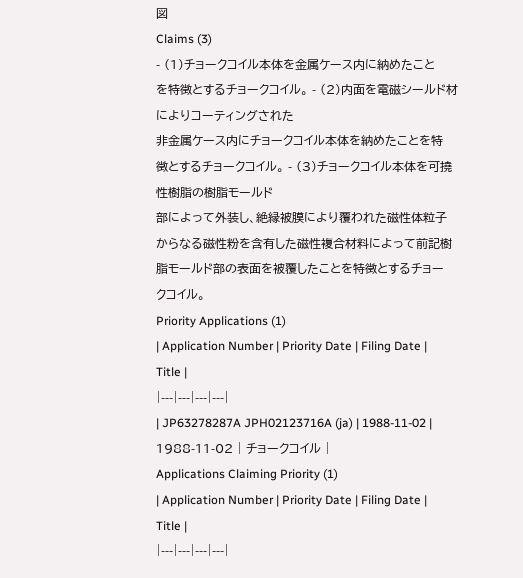図
Claims (3)
- (1)チョークコイル本体を金属ケース内に納めたこと
を特徴とするチョークコイル。 - (2)内面を電磁シールド材によりコーティングされた
非金属ケース内にチョークコイル本体を納めたことを特
徴とするチョークコイル。 - (3)チョークコイル本体を可撓性樹脂の樹脂モールド
部によって外装し、絶縁被膜により覆われた磁性体粒子
からなる磁性粉を含有した磁性複合材料によって前記樹
脂モールド部の表面を被覆したことを特徴とするチョー
クコイル。
Priority Applications (1)
| Application Number | Priority Date | Filing Date | Title |
|---|---|---|---|
| JP63278287A JPH02123716A (ja) | 1988-11-02 | 1988-11-02 | チョークコイル |
Applications Claiming Priority (1)
| Application Number | Priority Date | Filing Date | Title |
|---|---|---|---|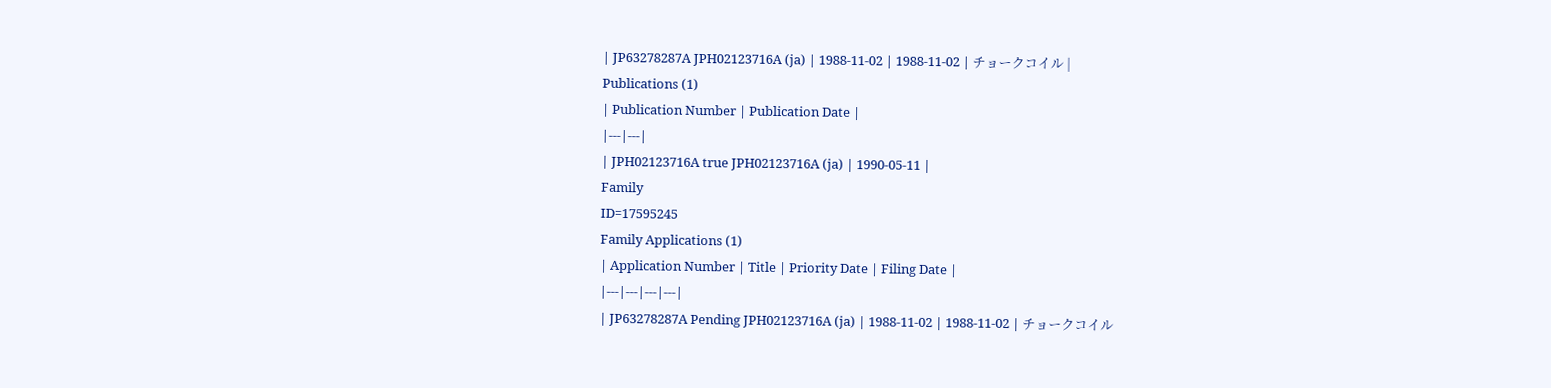| JP63278287A JPH02123716A (ja) | 1988-11-02 | 1988-11-02 | チョークコイル |
Publications (1)
| Publication Number | Publication Date |
|---|---|
| JPH02123716A true JPH02123716A (ja) | 1990-05-11 |
Family
ID=17595245
Family Applications (1)
| Application Number | Title | Priority Date | Filing Date |
|---|---|---|---|
| JP63278287A Pending JPH02123716A (ja) | 1988-11-02 | 1988-11-02 | チョークコイル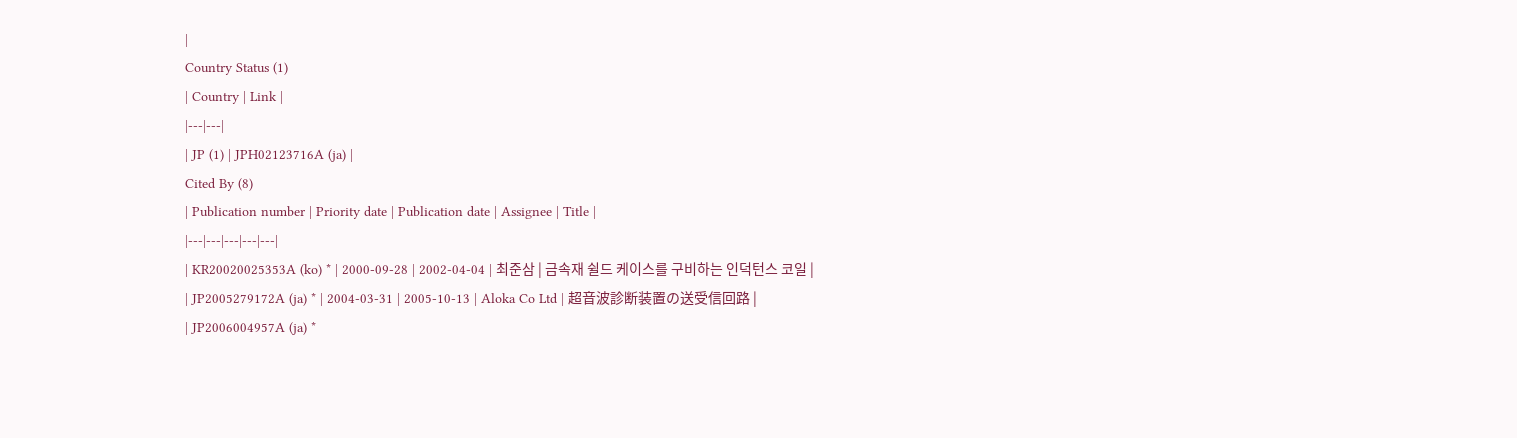|
Country Status (1)
| Country | Link |
|---|---|
| JP (1) | JPH02123716A (ja) |
Cited By (8)
| Publication number | Priority date | Publication date | Assignee | Title |
|---|---|---|---|---|
| KR20020025353A (ko) * | 2000-09-28 | 2002-04-04 | 최준삼 | 금속재 쉴드 케이스를 구비하는 인덕턴스 코일 |
| JP2005279172A (ja) * | 2004-03-31 | 2005-10-13 | Aloka Co Ltd | 超音波診断装置の送受信回路 |
| JP2006004957A (ja) *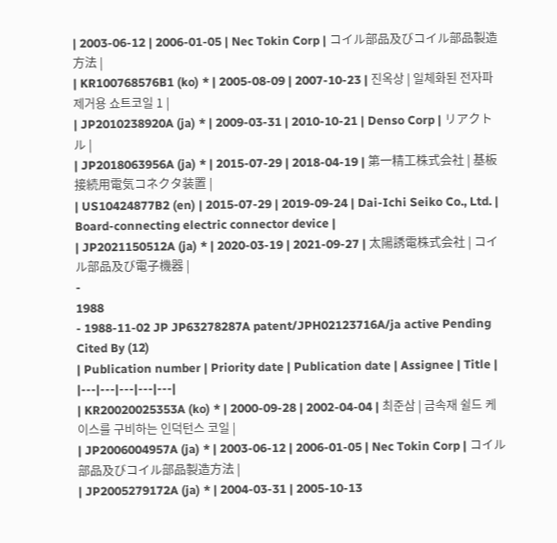| 2003-06-12 | 2006-01-05 | Nec Tokin Corp | コイル部品及びコイル部品製造方法 |
| KR100768576B1 (ko) * | 2005-08-09 | 2007-10-23 | 진옥상 | 일체화된 전자파 제거용 쇼트코일 1 |
| JP2010238920A (ja) * | 2009-03-31 | 2010-10-21 | Denso Corp | リアクトル |
| JP2018063956A (ja) * | 2015-07-29 | 2018-04-19 | 第一精工株式会社 | 基板接続用電気コネクタ装置 |
| US10424877B2 (en) | 2015-07-29 | 2019-09-24 | Dai-Ichi Seiko Co., Ltd. | Board-connecting electric connector device |
| JP2021150512A (ja) * | 2020-03-19 | 2021-09-27 | 太陽誘電株式会社 | コイル部品及び電子機器 |
-
1988
- 1988-11-02 JP JP63278287A patent/JPH02123716A/ja active Pending
Cited By (12)
| Publication number | Priority date | Publication date | Assignee | Title |
|---|---|---|---|---|
| KR20020025353A (ko) * | 2000-09-28 | 2002-04-04 | 최준삼 | 금속재 쉴드 케이스를 구비하는 인덕턴스 코일 |
| JP2006004957A (ja) * | 2003-06-12 | 2006-01-05 | Nec Tokin Corp | コイル部品及びコイル部品製造方法 |
| JP2005279172A (ja) * | 2004-03-31 | 2005-10-13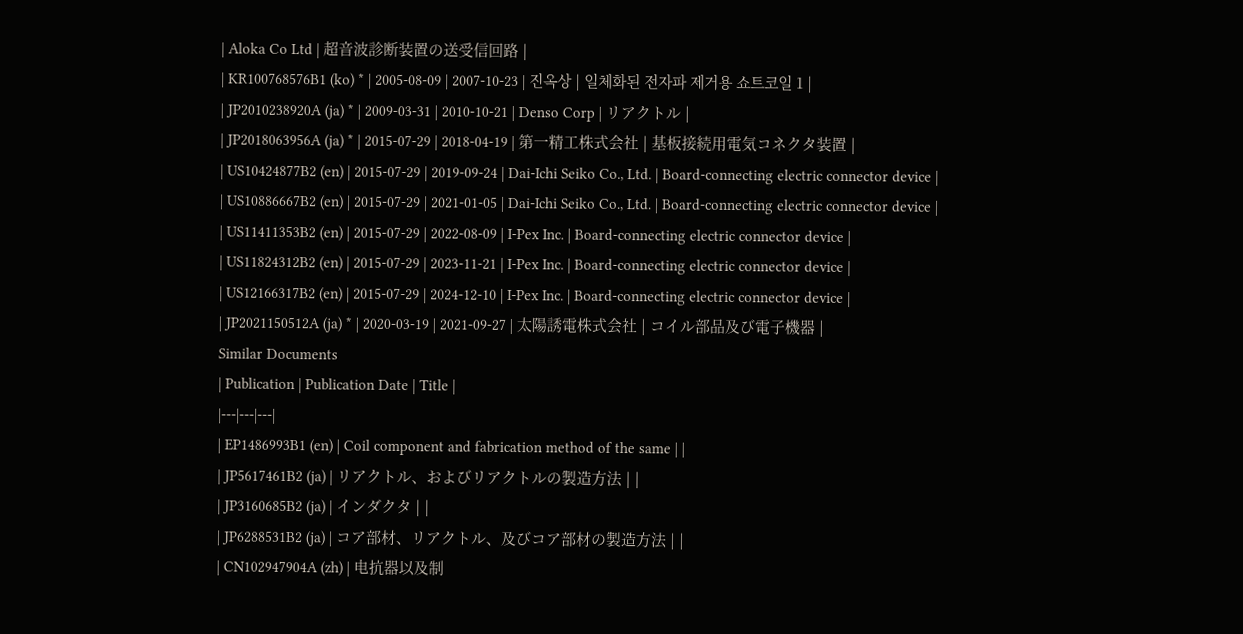| Aloka Co Ltd | 超音波診断装置の送受信回路 |
| KR100768576B1 (ko) * | 2005-08-09 | 2007-10-23 | 진옥상 | 일체화된 전자파 제거용 쇼트코일 1 |
| JP2010238920A (ja) * | 2009-03-31 | 2010-10-21 | Denso Corp | リアクトル |
| JP2018063956A (ja) * | 2015-07-29 | 2018-04-19 | 第一精工株式会社 | 基板接続用電気コネクタ装置 |
| US10424877B2 (en) | 2015-07-29 | 2019-09-24 | Dai-Ichi Seiko Co., Ltd. | Board-connecting electric connector device |
| US10886667B2 (en) | 2015-07-29 | 2021-01-05 | Dai-Ichi Seiko Co., Ltd. | Board-connecting electric connector device |
| US11411353B2 (en) | 2015-07-29 | 2022-08-09 | I-Pex Inc. | Board-connecting electric connector device |
| US11824312B2 (en) | 2015-07-29 | 2023-11-21 | I-Pex Inc. | Board-connecting electric connector device |
| US12166317B2 (en) | 2015-07-29 | 2024-12-10 | I-Pex Inc. | Board-connecting electric connector device |
| JP2021150512A (ja) * | 2020-03-19 | 2021-09-27 | 太陽誘電株式会社 | コイル部品及び電子機器 |
Similar Documents
| Publication | Publication Date | Title |
|---|---|---|
| EP1486993B1 (en) | Coil component and fabrication method of the same | |
| JP5617461B2 (ja) | リアクトル、およびリアクトルの製造方法 | |
| JP3160685B2 (ja) | インダクタ | |
| JP6288531B2 (ja) | コア部材、リアクトル、及びコア部材の製造方法 | |
| CN102947904A (zh) | 电抗器以及制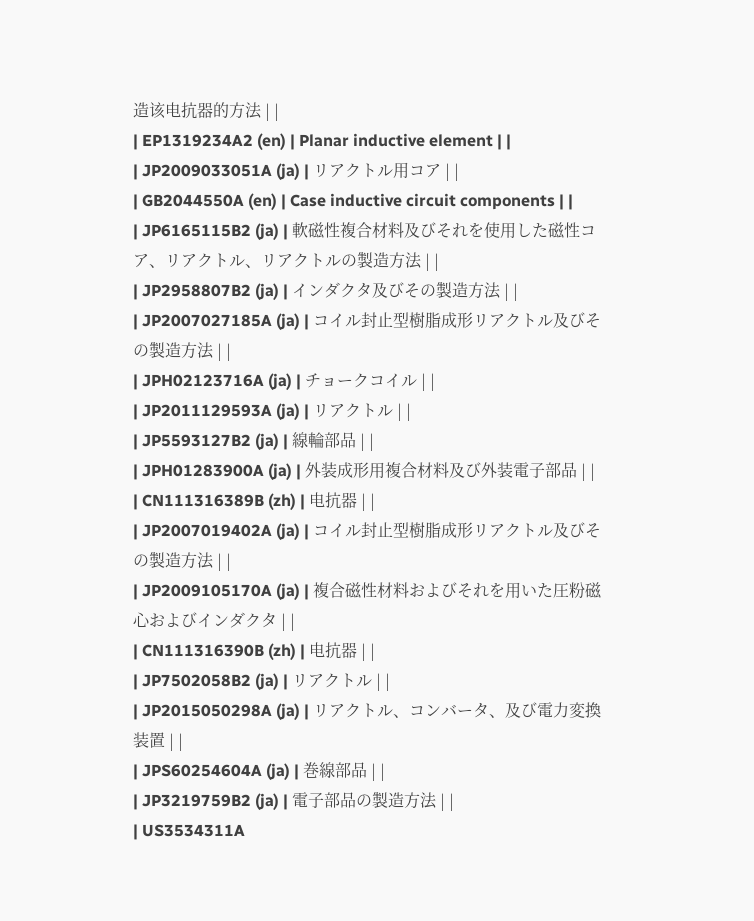造该电抗器的方法 | |
| EP1319234A2 (en) | Planar inductive element | |
| JP2009033051A (ja) | リアクトル用コア | |
| GB2044550A (en) | Case inductive circuit components | |
| JP6165115B2 (ja) | 軟磁性複合材料及びそれを使用した磁性コア、リアクトル、リアクトルの製造方法 | |
| JP2958807B2 (ja) | インダクタ及びその製造方法 | |
| JP2007027185A (ja) | コイル封止型樹脂成形リアクトル及びその製造方法 | |
| JPH02123716A (ja) | チョークコイル | |
| JP2011129593A (ja) | リアクトル | |
| JP5593127B2 (ja) | 線輪部品 | |
| JPH01283900A (ja) | 外装成形用複合材料及び外装電子部品 | |
| CN111316389B (zh) | 电抗器 | |
| JP2007019402A (ja) | コイル封止型樹脂成形リアクトル及びその製造方法 | |
| JP2009105170A (ja) | 複合磁性材料およびそれを用いた圧粉磁心およびインダクタ | |
| CN111316390B (zh) | 电抗器 | |
| JP7502058B2 (ja) | リアクトル | |
| JP2015050298A (ja) | リアクトル、コンバータ、及び電力変換装置 | |
| JPS60254604A (ja) | 巻線部品 | |
| JP3219759B2 (ja) | 電子部品の製造方法 | |
| US3534311A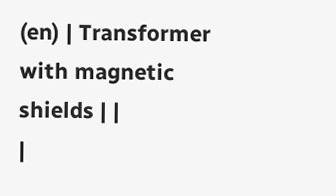(en) | Transformer with magnetic shields | |
|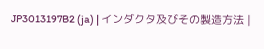JP3013197B2 (ja) | インダクタ及びその製造方法 |